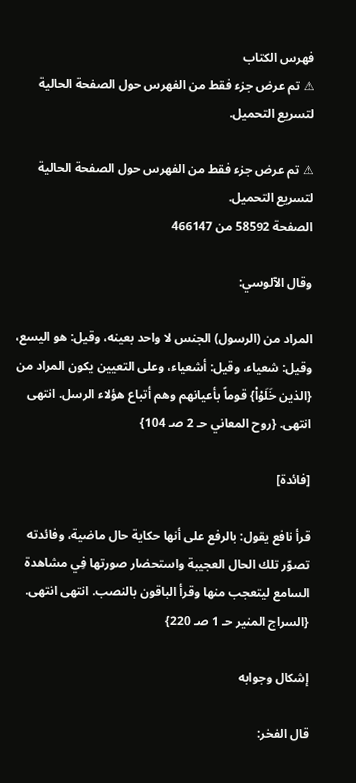فهرس الكتاب
⚠ تم عرض جزء فقط من الفهرس حول الصفحة الحالية لتسريع التحميل.

⚠ تم عرض جزء فقط من الفهرس حول الصفحة الحالية لتسريع التحميل.
الصفحة 58592 من 466147

وقال الآلوسي:

المراد من (الرسول) الجنس لا واحد بعينه، وقيل: هو اليسع، وقيل: شعياء، وقيل: أشعياء، وعلى التعيين يكون المراد من {الذين خَلَوْاْ} قوماً بأعيانهم وهم أتباع هؤلاء الرسل. انتهى انتهى. {روح المعاني حـ 2 صـ 104}

[فائدة]

قرأ نافع يقول: بالرفع على أنها حكاية حال ماضية، وفائدته تصوّر تلك الحال العجيبة واستحضار صورتها فِي مشاهدة السامع ليتعجب منها وقرأ الباقون بالنصب. انتهى انتهى. {السراج المنير حـ 1 صـ 220}

إشكال وجوابه

قال الفخر: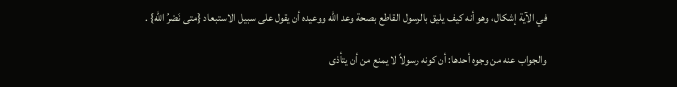في الآية إشكال، وهو أنه كيف يليق بالرسول القاطع بصحة وعد الله ووعيده أن يقول على سبيل الاستبعاد {متى نَصْرُ الله} .

والجواب عنه من وجوه أحدها: أن كونه رسولاً لا يمنع من أن يتأذى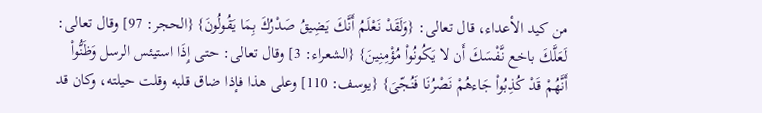من كيد الأعداء، قال تعالى: {وَلَقَدْ نَعْلَمُ أَنَّكَ يَضِيقُ صَدْرُكَ بِمَا يَقُولُونَ} {الحجر: 97] وقال تعالى: لَعَلَّكَ باخع نَّفْسَكَ أَن لا يَكُونُواْ مُؤْمِنِينَ} {الشعراء: 3] وقال تعالى: حتى إِذَا استيئس الرسل وَظَنُّواْ أَنَّهُمْ قَدْ كُذِبُواْ جَاءهُمْ نَصْرُنَا فَنُجّىَ} {يوسف: 110] وعلى هذا فإذا ضاق قلبه وقلت حيلته، وكان قد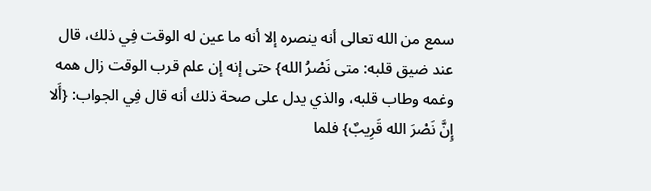سمع من الله تعالى أنه ينصره إلا أنه ما عين له الوقت فِي ذلك، قال عند ضيق قلبه: متى نَصْرُ الله} حتى إنه إن علم قرب الوقت زال همه وغمه وطاب قلبه، والذي يدل على صحة ذلك أنه قال فِي الجواب: {أَلا إِنَّ نَصْرَ الله قَرِيبٌ} فلما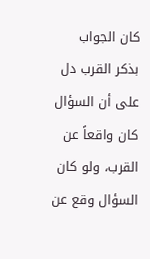كان الجواب بذكر القرب دل على أن السؤال كان واقعاً عن القرب، ولو كان السؤال وقع عن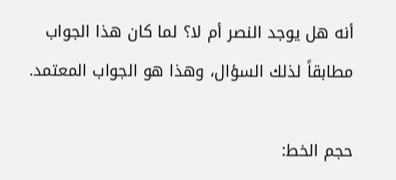أنه هل يوجد النصر أم لا؟ لما كان هذا الجواب مطابقاً لذلك السؤال، وهذا هو الجواب المعتمد.

حجم الخط: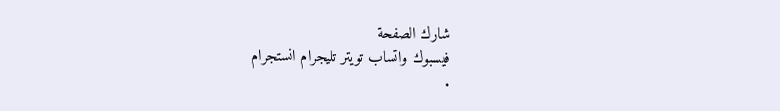شارك الصفحة
فيسبوك واتساب تويتر تليجرام انستجرام
.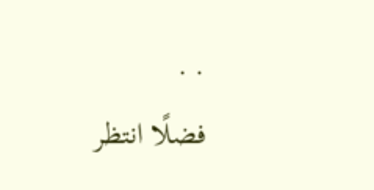. .
فضلًا انتظر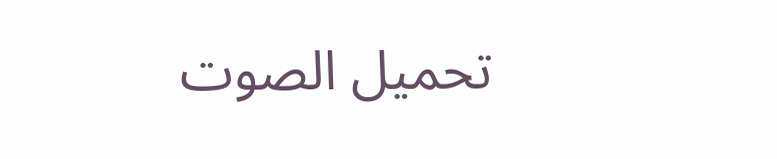تحميل الصوت